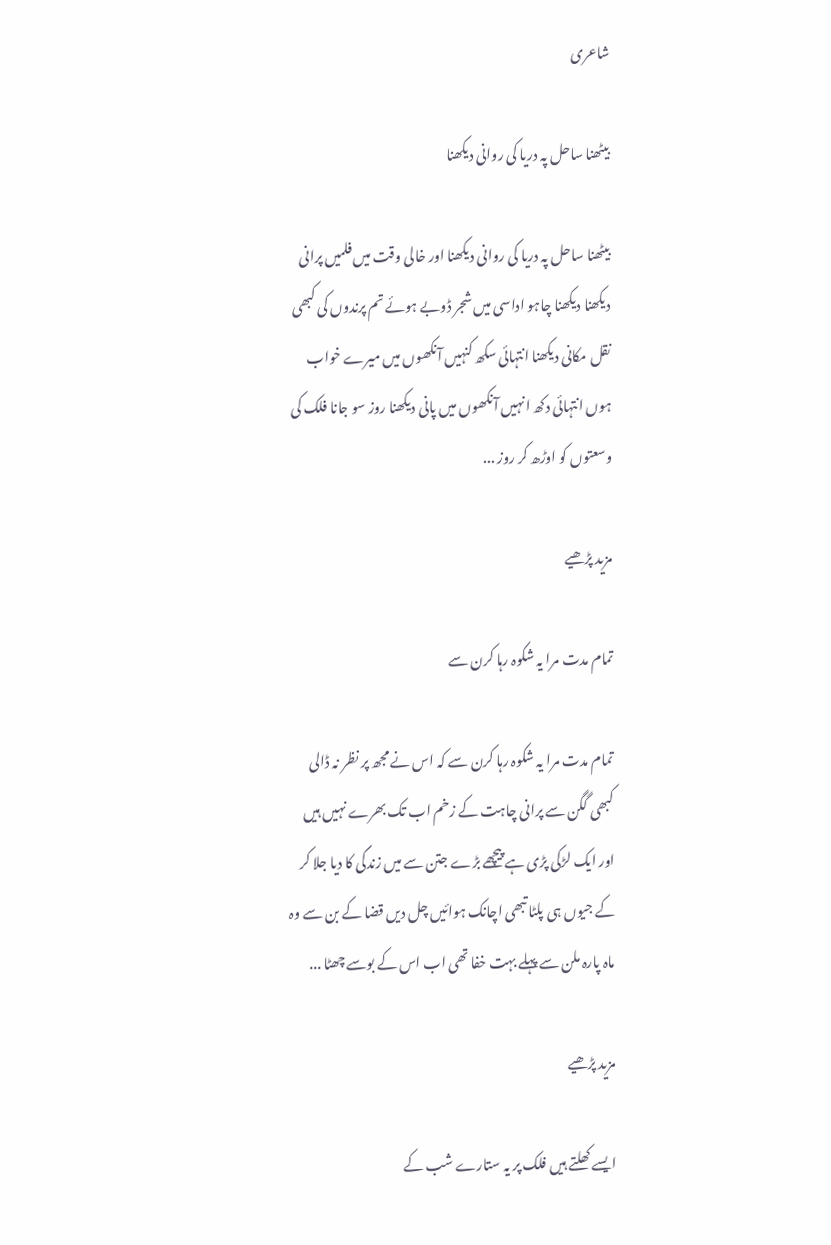شاعری

بیٹھنا ساحل پہ دریا کی روانی دیکھنا

بیٹھنا ساحل پہ دریا کی روانی دیکھنا اور خالی وقت میں فلمیں پرانی دیکھنا دیکھنا چاہو اداسی میں شجر ڈوبے ہوئے تم پرندوں کی کبھی نقل مکانی دیکھنا انتہائی سکھ کنہیں آنکھوں میں میرے خواب ہوں انتہائی دکھ انہیں آنکھوں میں پانی دیکھنا روز سو جانا فلک کی وسعتوں کو اوڑھ کر روز ...

مزید پڑھیے

تمام مدت مرا یہ شکوہ رہا کرن سے

تمام مدت مرا یہ شکوہ رہا کرن سے کہ اس نے مجھ پر نظر نہ ڈالی کبھی گگن سے پرانی چاہت کے زخم اب تک بھرے نہیں ہیں اور ایک لڑکی پڑی ہے پیچھے بڑے جتن سے میں زندگی کا دیا جلا کر کے جیوں ہی پلٹا تبھی اچانک ہوائیں چل دیں قضا کے بن سے وہ ماہ پارہ ملن سے پہلے بہت خفا تھی اب اس کے بوسے چھٹا ...

مزید پڑھیے

ایسے کھلتے ہیں فلک پر یہ ستارے شب کے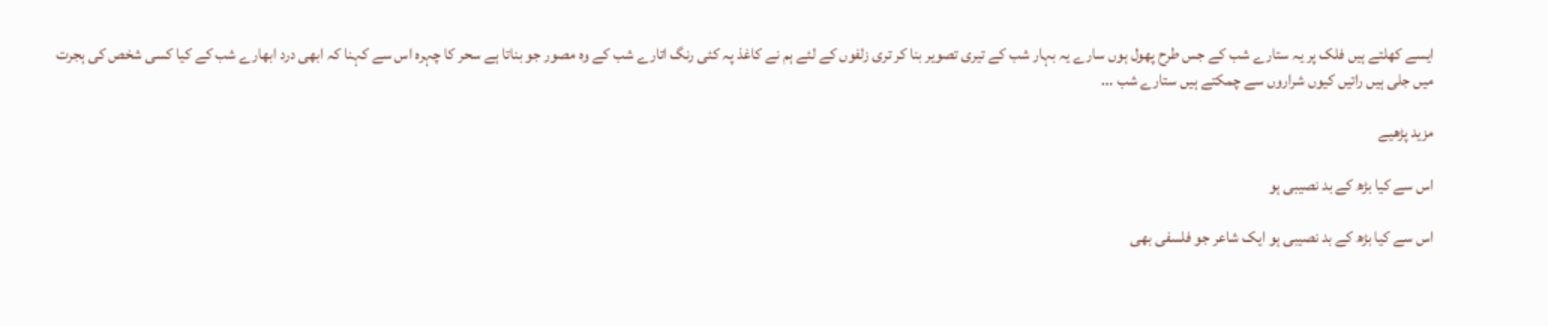ایسے کھلتے ہیں فلک پر یہ ستارے شب کے جس طرح پھول ہوں سارے یہ بہار شب کے تیری تصویر بنا کر تری زلفوں کے لئے ہم نے کاغذ پہ کئی رنگ اتارے شب کے وہ مصور جو بناتا ہے سحر کا چہرہ اس سے کہنا کہ ابھی درد ابھارے شب کے کیا کسی شخص کی ہجرت میں جلی ہیں راتیں کیوں شراروں سے چمکتے ہیں ستارے شب ...

مزید پڑھیے

اس سے کیا بڑھ کے بد نصیبی ہو

اس سے کیا بڑھ کے بد نصیبی ہو ایک شاعر جو فلسفی بھی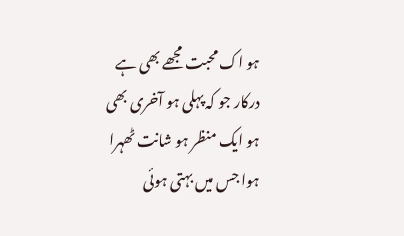ہو اک محبت مجھے بھی ہے درکار جو کہ پہلی ہو آخری بھی ہو ایک منظر ہو شانت ٹھہرا ہوا جس میں بہتی ہوئی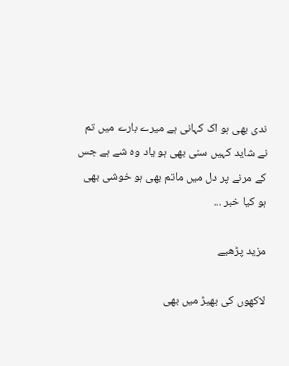ندی بھی ہو اک کہانی ہے میرے بارے میں تم نے شاید کہیں سنی بھی ہو یاد وہ شے ہے جس کے مرنے پر دل میں ماتم بھی ہو خوشی بھی ہو کیا خبر ...

مزید پڑھیے

لاکھوں کی بھیڑ میں بھی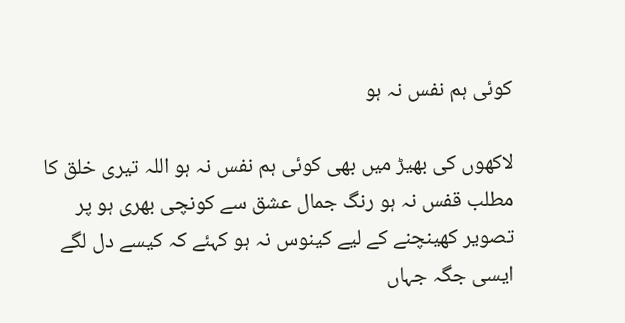کوئی ہم نفس نہ ہو

لاکھوں کی بھیڑ میں بھی کوئی ہم نفس نہ ہو اللہ تیری خلق کا مطلب قفس نہ ہو رنگ جمال عشق سے کونچی بھری ہو پر تصویر کھینچنے کے لیے کینوس نہ ہو کہئے کہ کیسے دل لگے ایسی جگہ جہاں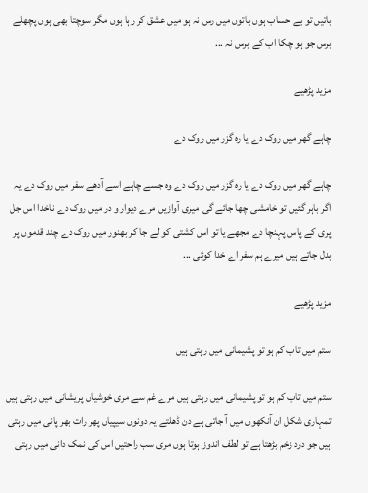باتیں تو بے حساب ہوں باتوں میں رس نہ ہو میں عشق کر رہا ہوں مگر سوچتا بھی ہوں پچھلے برس جو ہو چکا اب کے برس نہ ...

مزید پڑھیے

چاہے گھر میں روک دے یا رہ گزر میں روک دے

چاہے گھر میں روک دے یا رہ گزر میں روک دے وہ جسے چاہے اسے آدھے سفر میں روک دے یہ اگر باہر گئیں تو خامشی چھا جائے گی میری آوازیں مرے دیوار و در میں روک دے ناخدا اس جل پری کے پاس پہنچا دے مجھے یا تو اس کشتی کو لے جا کر بھنور میں روک دے چند قدموں پر بدل جاتے ہیں میرے ہم سفر اے خدا کوئی ...

مزید پڑھیے

ستم میں تاب کم ہو تو پشیمانی میں رہتی ہیں

ستم میں تاب کم ہو تو پشیمانی میں رہتی ہیں مرے غم سے مری خوشیاں پریشانی میں رہتی ہیں تمہاری شکل ان آنکھوں میں آ جاتی ہے دن ڈھلتے یہ دونوں سیپیاں پھر رات بھر پانی میں رہتی ہیں جو درد‌ زخم بڑھتا ہے تو لطف اندوز ہوتا ہوں مری سب راحتیں اس کی نمک دانی میں رہتی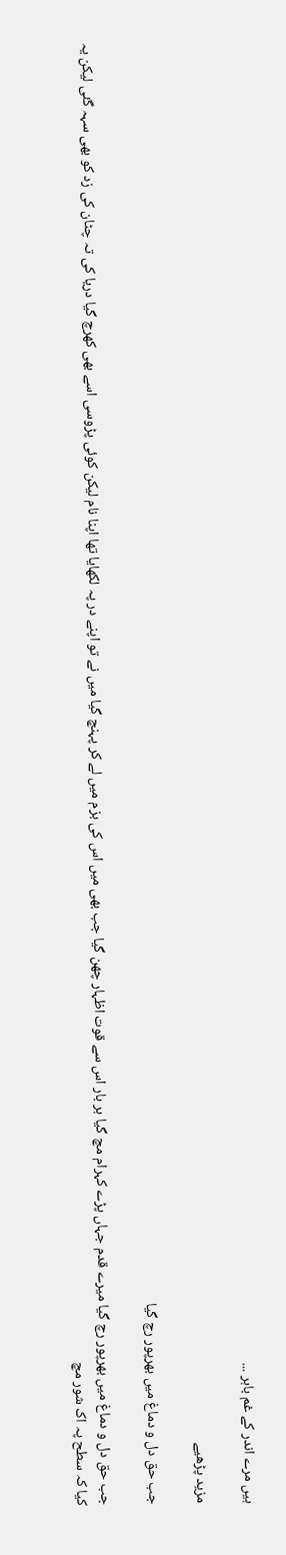ہیں مرے اندر کے غم باہر ...

مزید پڑھیے

جب حق دل و دماغ میں بھرپور رچ گیا

جب حق دل و دماغ میں بھرپور رچ گیا میرے قدم جہاں پڑے کہرام مچ گیا ہر بار اس سے قوت اظہار چھن گیا جب بھی میں اس کی بزم میں لے کر پہنچ گیا میں نے تو اپنے در پہ لکھایا تھا اپنا نام لیکن کوئی پڑوسی اسے بھی کھرچ گیا دریا کی تہ چٹان کی زد کو بھی سہہ گئی لیکن یہ کیا کہ سطح پہ اک شور مچ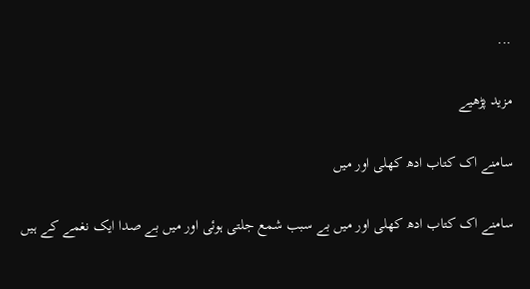...

مزید پڑھیے

سامنے اک کتاب ادھ کھلی اور میں

سامنے اک کتاب ادھ کھلی اور میں بے سبب شمع جلتی ہوئی اور میں بے صدا ایک نغمے کے ہیں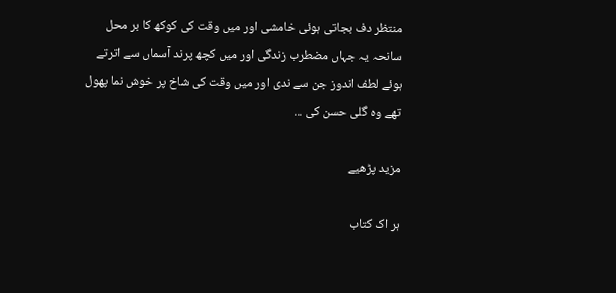منتظر دف بجاتی ہوئی خامشی اور میں وقت کی کوکھ کا بر محل سانحہ یہ جہاں مضطرب زندگی اور میں کچھ پرند آسماں سے اترتے ہوئے لطف اندوز جن سے ندی اور میں وقت کی شاخ پر خوش نما پھول تھے وہ گلی حسن کی ...

مزید پڑھیے

ہر اک کتاب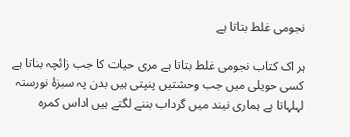نجومی غلط بتاتا ہے

ہر اک کتاب نجومی غلط بتاتا ہے مری حیات کا جب زائچہ بناتا ہے کسی حویلی میں جب وحشتیں پنپتی ہیں بدن پہ سبزۂ نورستہ لہلہاتا ہے ہماری نیند میں گرداب بننے لگتے ہیں اداس کمرہ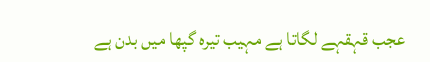عجب قہقہے لگاتا ہے مہیب تیرہ گپھا میں بدن ہے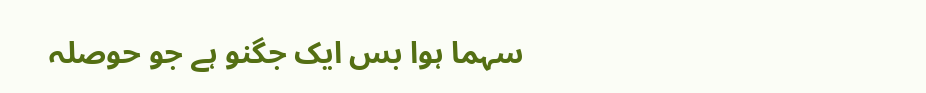سہما ہوا بس ایک جگنو ہے جو حوصلہ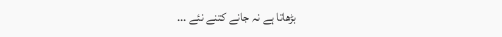بڑھاتا ہے نہ جانے کتنے نئے ...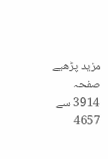مزید پڑھیے
صفحہ 3914 سے 4657